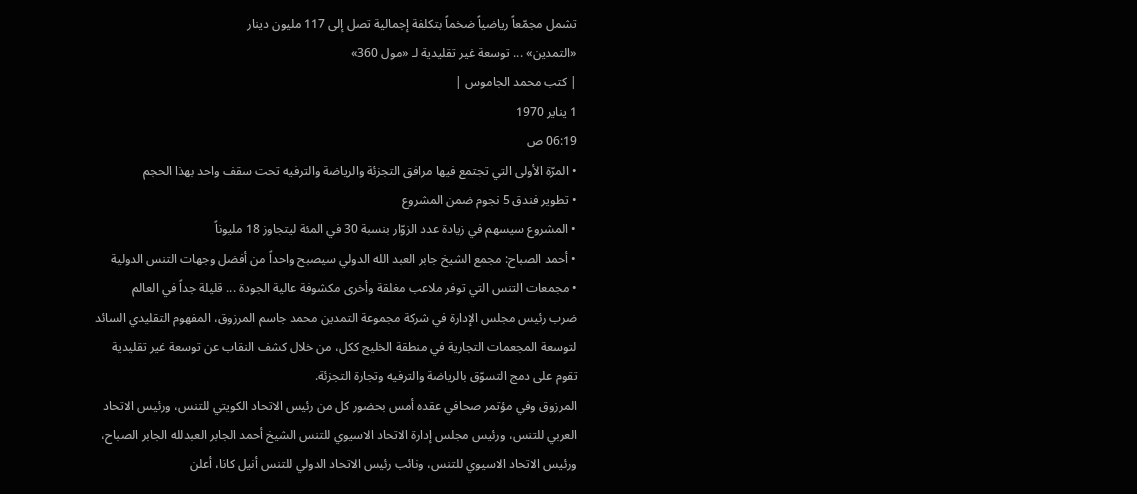تشمل مجمّعاً رياضياً ضخماً بتكلفة إجمالية تصل إلى 117 مليون دينار
«التمدين» ... توسعة غير تقليدية لـ «مول 360»
| كتب محمد الجاموس |
1 يناير 1970
06:19 ص
• المرّة الأولى التي تجتمع فيها مرافق التجزئة والرياضة والترفيه تحت سقف واحد بهذا الحجم
• تطوير فندق 5 نجوم ضمن المشروع
• المشروع سيسهم في زيادة عدد الزوّار بنسبة 30 في المئة ليتجاوز 18 مليوناً
• أحمد الصباح: مجمع الشيخ جابر العبد الله الدولي سيصبح واحداً من أفضل وجهات التنس الدولية
• مجمعات التنس التي توفر ملاعب مغلقة وأخرى مكشوفة عالية الجودة ... قليلة جداً في العالم
ضرب رئيس مجلس الإدارة في شركة مجموعة التمدين محمد جاسم المرزوق، المفهوم التقليدي السائد لتوسعة المجعمات التجارية في منطقة الخليج ككل، من خلال كشف النقاب عن توسعة غير تقليدية تقوم على دمج التسوّق بالرياضة والترفيه وتجارة التجزئة.
المرزوق وفي مؤتمر صحافي عقده أمس بحضور كل من رئيس الاتحاد الكويتي للتنس، ورئيس الاتحاد العربي للتنس، ورئيس مجلس إدارة الاتحاد الاسيوي للتنس الشيخ أحمد الجابر العبدلله الجابر الصباح، ورئيس الاتحاد الاسيوي للتنس، ونائب رئيس الاتحاد الدولي للتنس أنيل كانا، أعلن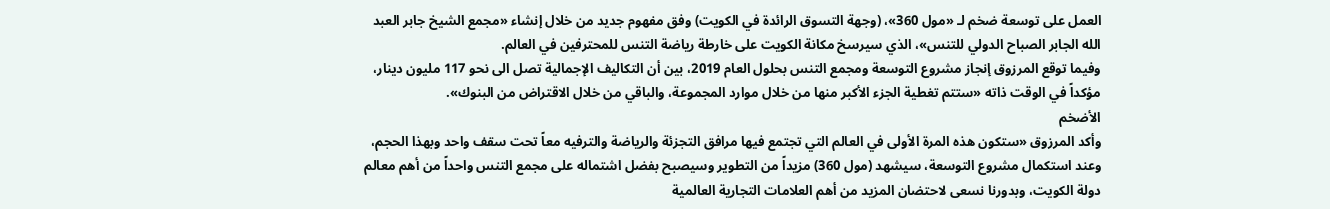العمل على توسعة ضخم لـ «مول 360»، (وجهة التسوق الرائدة في الكويت) وفق مفهوم جديد من خلال إنشاء «مجمع الشيخ جابر العبد الله الجابر الصباح الدولي للتنس»، الذي سيرسخ مكانة الكويت على خارطة رياضة التنس للمحترفين في العالم.
وفيما توقع المرزوق إنجاز مشروع التوسعة ومجمع التنس بحلول العام 2019، بين أن التكاليف الإجمالية تصل الى نحو 117 مليون دينار، مؤكداً في الوقت ذاته «ستتم تغطية الجزء الأكبر منها من خلال موارد المجموعة، والباقي من خلال الاقتراض من البنوك».
الأضخم
وأكد المرزوق «ستكون هذه المرة الأولى في العالم التي تجتمع فيها مرافق التجزئة والرياضة والترفيه معاً تحت سقف واحد وبهذا الحجم، وعند استكمال مشروع التوسعة، سيشهد (مول 360) مزيداً من التطوير وسيصبح بفضل اشتماله على مجمع التنس واحداً من أهم معالم دولة الكويت، وبدورنا نسعى لاحتضان المزيد من أهم العلامات التجارية العالمية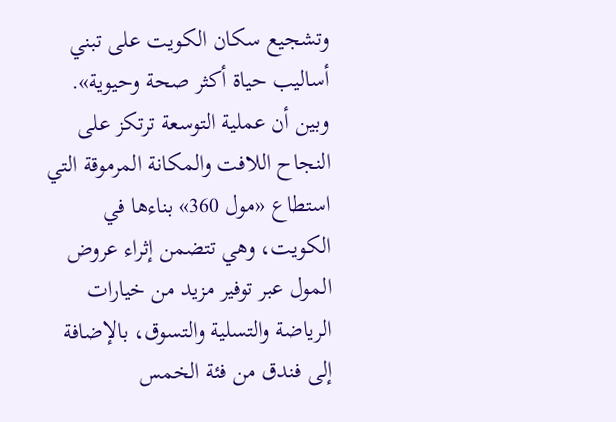وتشجيع سكان الكويت على تبني أساليب حياة أكثر صحة وحيوية».
وبين أن عملية التوسعة ترتكز على النجاح اللافت والمكانة المرموقة التي استطاع «مول 360» بناءها في الكويت، وهي تتضمن إثراء عروض المول عبر توفير مزيد من خيارات الرياضة والتسلية والتسوق، بالإضافة إلى فندق من فئة الخمس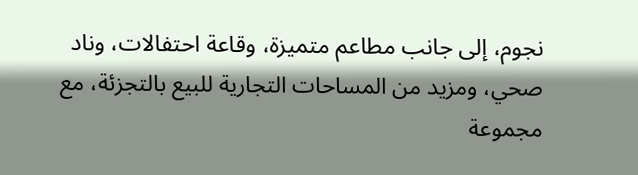نجوم، إلى جانب مطاعم متميزة، وقاعة احتفالات، وناد صحي، ومزيد من المساحات التجارية للبيع بالتجزئة، مع مجموعة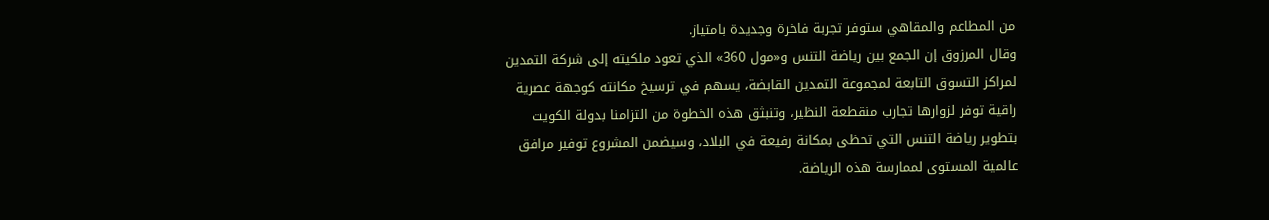من المطاعم والمقاهي ستوفر تجربة فاخرة وجديدة بامتياز.
وقال المرزوق إن الجمع بين رياضة التنس و«مول 360» الذي تعود ملكيته إلى شركة التمدين لمراكز التسوق التابعة لمجموعة التمدين القابضة، يسهم في ترسيخ مكانته كوجهة عصرية راقية توفر لزوارها تجارب منقطعة النظير، وتنبثق هذه الخطوة من التزامنا بدولة الكويت بتطوير رياضة التنس التي تحظى بمكانة رفيعة في البلاد، وسيضمن المشروع توفير مرافق عالمية المستوى لممارسة هذه الرياضة.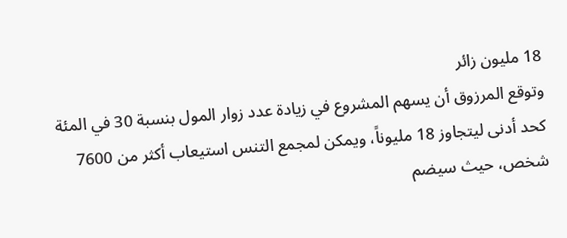18 مليون زائر
وتوقع المرزوق أن يسهم المشروع في زيادة عدد زوار المول بنسبة 30 في المئة كحد أدنى ليتجاوز 18 مليوناً، ويمكن لمجمع التنس استيعاب أكثر من 7600 شخص، حيث سيضم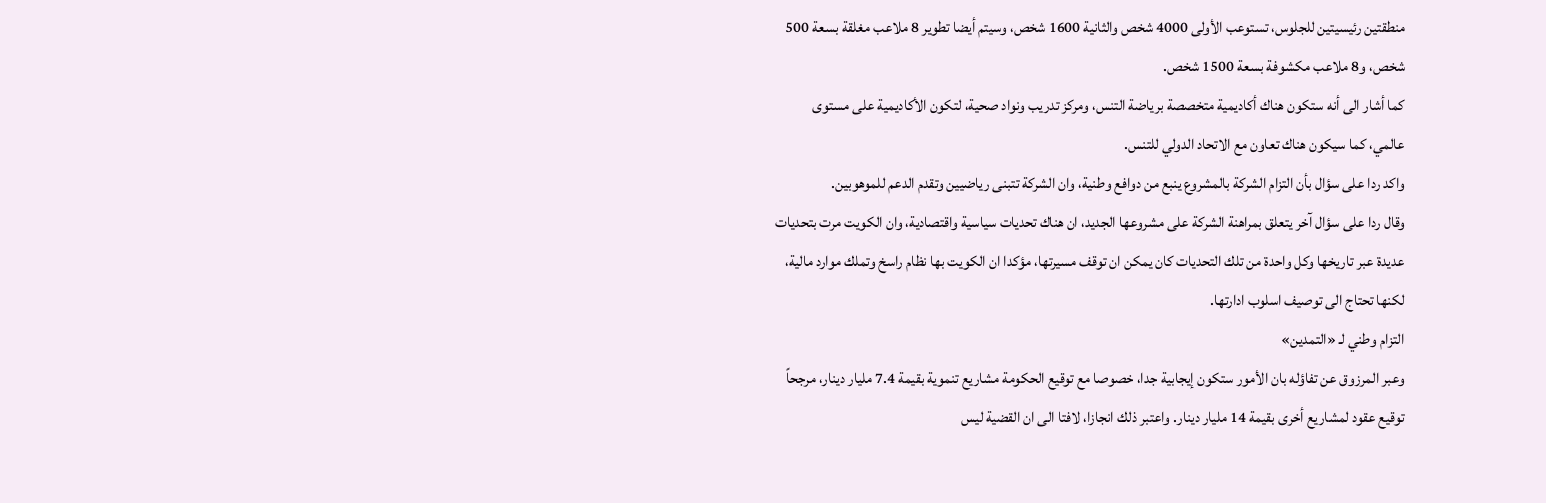منطقتين رئيسيتين للجلوس، تستوعب الأولى 4000 شخص والثانية 1600 شخص، وسيتم أيضا تطوير 8 ملاعب مغلقة بسعة 500 شخص، و8 ملاعب مكشوفة بسعة 1500 شخص.
كما أشار الى أنه ستكون هناك أكاديمية متخصصة برياضة التنس، ومركز تدريب ونواد صحية، لتكون الأكاديمية على مستوى عالمي، كما سيكون هناك تعاون مع الاتحاد الدولي للتنس.
واكد ردا على سؤال بأن التزام الشركة بالمشروع ينبع من دوافع وطنية، وان الشركة تتبنى رياضيين وتقدم الدعم للموهوبين.
وقال ردا على سؤال آخر يتعلق بمراهنة الشركة على مشروعها الجديد، ان هناك تحديات سياسية واقتصادية، وان الكويت مرت بتحديات عديدة عبر تاريخها وكل واحدة من تلك التحديات كان يمكن ان توقف مسيرتها، مؤكدا ان الكويت بها نظام راسخ وتملك موارد مالية، لكنها تحتاج الى توصيف اسلوب ادارتها.
التزام وطني لـ «التمدين»
وعبر المرزوق عن تفاؤله بان الأمور ستكون إيجابية جدا، خصوصا مع توقيع الحكومة مشاريع تنموية بقيمة 7.4 مليار دينار، مرجحاً توقيع عقود لمشاريع أخرى بقيمة 14 مليار دينار. واعتبر ذلك انجازا، لافتا الى ان القضية ليس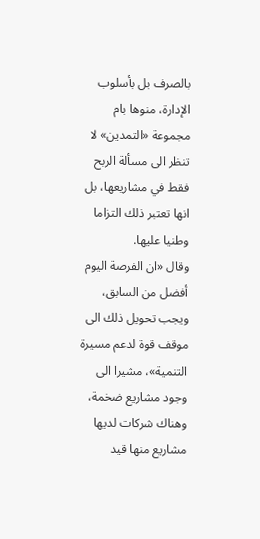بالصرف بل بأسلوب الإدارة، منوها بام مجموعة «التمدين» لا تنظر الى مسألة الربح فقط في مشاريعها، بل انها تعتبر ذلك التزاما وطنيا عليها.
وقال «ان الفرصة اليوم أفضل من السابق، ويجب تحويل ذلك الى موقف قوة لدعم مسيرة التنمية»، مشيرا الى وجود مشاريع ضخمة، وهناك شركات لديها مشاريع منها قيد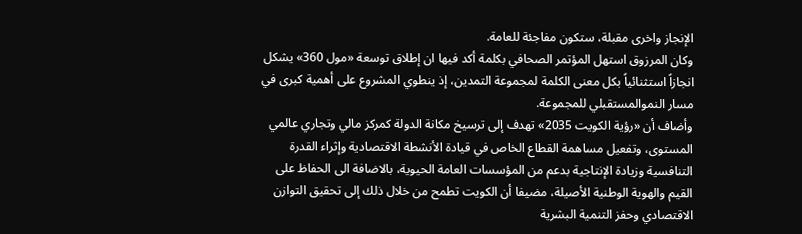الإنجاز واخرى مقبلة، ستكون مفاجئة للعامة.
وكان المرزوق استهل المؤتمر الصحافي بكلمة أكد فيها ان إطلاق توسعة «مول 360» يشكل انجازاً استثنائياً بكل معنى الكلمة لمجموعة التمدين، إذ ينطوي المشروع على أهمية كبرى في مسار النموالمستقبلي للمجموعة.
وأضاف أن «رؤية الكويت 2035» تهدف إلى ترسيخ مكانة الدولة كمركز مالي وتجاري عالمي المستوى، وتفعيل مساهمة القطاع الخاص في قيادة الأنشطة الاقتصادية وإثراء القدرة التنافسية وزيادة الإنتاجية بدعم من المؤسسات العامة الحيوية، بالاضافة الى الحفاظ على القيم والهوية الوطنية الأصيلة، مضيفا أن الكويت تطمح من خلال ذلك إلى تحقيق التوازن الاقتصادي وحفز التنمية البشرية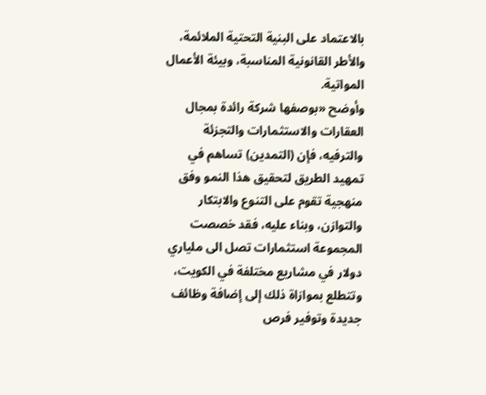بالاعتماد على البنية التحتية الملائمة، والأطر القانونية المناسبة، وبيئة الأعمال المواتية.
وأوضح «بوصفها شركة رائدة بمجال العقارات والاستثمارات والتجزئة والترفيه، فإن (التمدين) تساهم في تمهيد الطريق لتحقيق هذا النمو وفق منهجية تقوم على التنوع والابتكار والتوازن، وبناء عليه، فقد خصصت المجموعة استثمارات تصل الى ملياري دولار في مشاريع مختلفة في الكويت، وتتطلع بموازاة ذلك إلى إضافة وظائف جديدة وتوفير فرص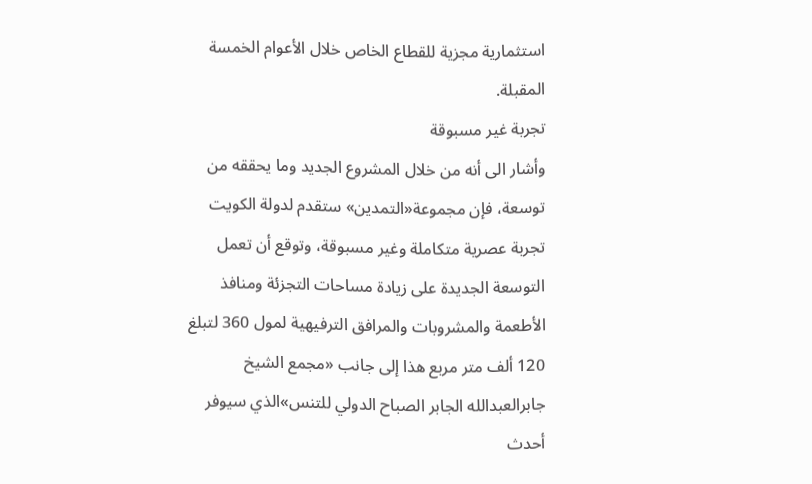استثمارية مجزية للقطاع الخاص خلال الأعوام الخمسة المقبلة.
تجربة غير مسبوقة
وأشار الى أنه من خلال المشروع الجديد وما يحققه من توسعة، فإن مجموعة«التمدين» ستقدم لدولة الكويت تجربة عصرية متكاملة وغير مسبوقة، وتوقع أن تعمل التوسعة الجديدة على زيادة مساحات التجزئة ومنافذ الأطعمة والمشروبات والمرافق الترفيهية لمول 360 لتبلغ 120 ألف متر مربع هذا إلى جانب «مجمع الشيخ جابرالعبدالله الجابر الصباح الدولي للتنس»الذي سيوفر أحدث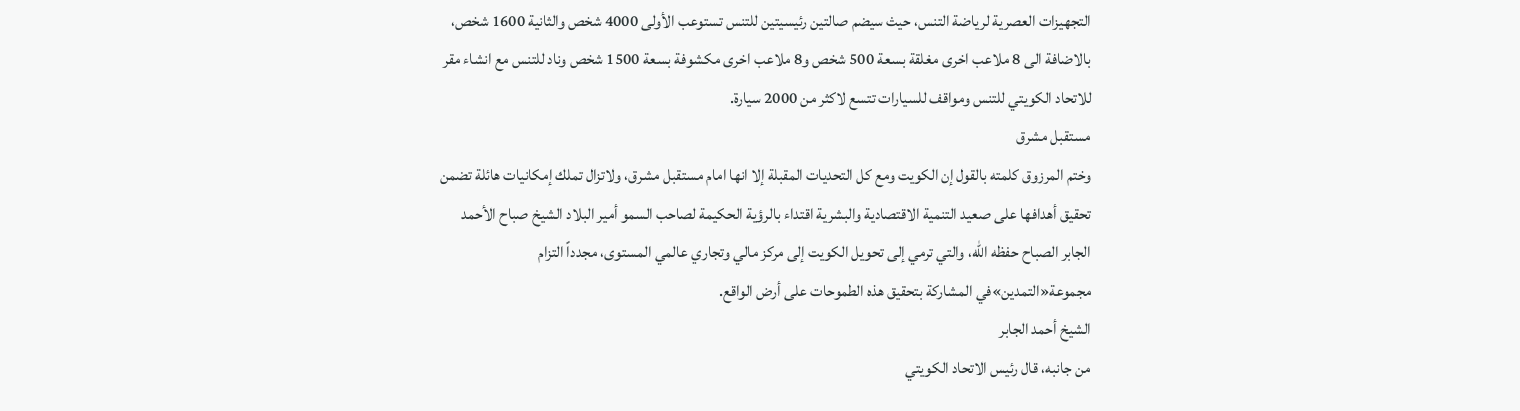التجهيزات العصرية لرياضة التنس، حيث سيضم صالتين رئيسيتين للتنس تستوعب الأولى 4000 شخص والثانية 1600 شخص، بالاضافة الى 8 ملاعب اخرى مغلقة بسعة 500 شخص و8 ملاعب اخرى مكشوفة بسعة 1500 شخص وناد للتنس مع انشاء مقر للاتحاد الكويتي للتنس ومواقف للسيارات تتسع لاكثر من 2000 سيارة.
مستقبل مشرق
وختم المرزوق كلمته بالقول إن الكويت ومع كل التحديات المقبلة إلا انها امام مستقبل مشرق، ولاتزال تملك إمكانيات هائلة تضمن تحقيق أهدافها على صعيد التنمية الاقتصادية والبشرية اقتداء بالرؤية الحكيمة لصاحب السمو أمير البلاد الشيخ صباح الأحمد الجابر الصباح حفظه الله، والتي ترمي إلى تحويل الكويت إلى مركز مالي وتجاري عالمي المستوى، مجدداً التزام مجموعة«التمدين»في المشاركة بتحقيق هذه الطموحات على أرض الواقع.
الشيخ أحمد الجابر
من جانبه، قال رئيس الاتحاد الكويتي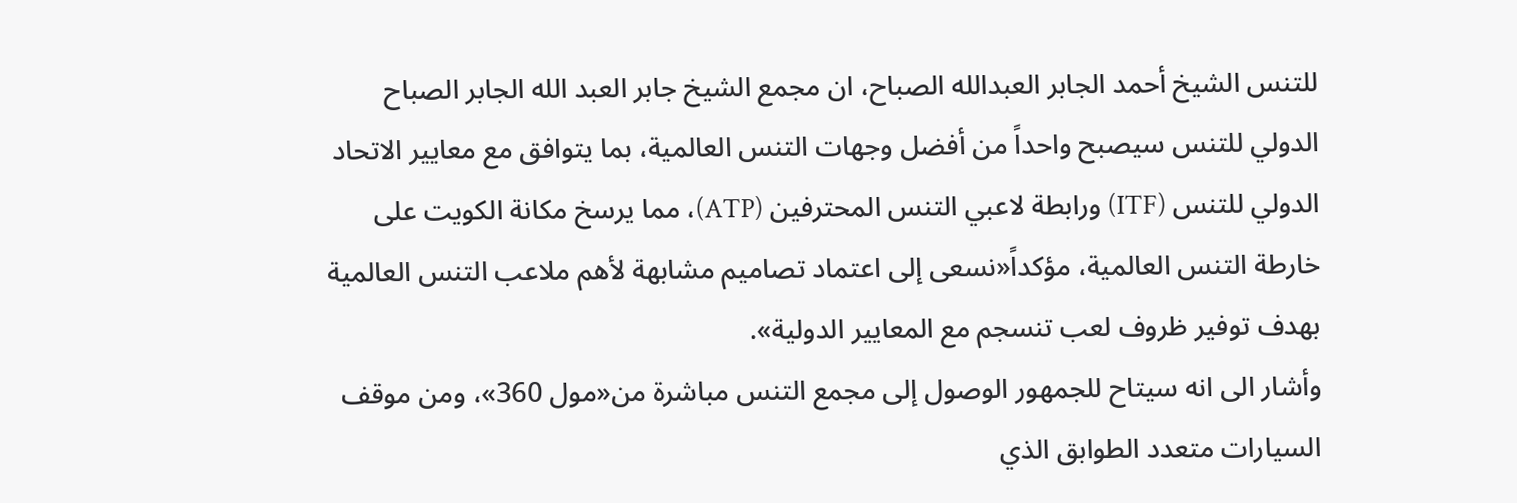للتنس الشيخ أحمد الجابر العبدالله الصباح، ان مجمع الشيخ جابر العبد الله الجابر الصباح الدولي للتنس سيصبح واحداً من أفضل وجهات التنس العالمية، بما يتوافق مع معايير الاتحاد الدولي للتنس (ITF) ورابطة لاعبي التنس المحترفين (ATP)، مما يرسخ مكانة الكويت على خارطة التنس العالمية، مؤكداً«نسعى إلى اعتماد تصاميم مشابهة لأهم ملاعب التنس العالمية بهدف توفير ظروف لعب تنسجم مع المعايير الدولية».
وأشار الى انه سيتاح للجمهور الوصول إلى مجمع التنس مباشرة من«مول 360»، ومن موقف السيارات متعدد الطوابق الذي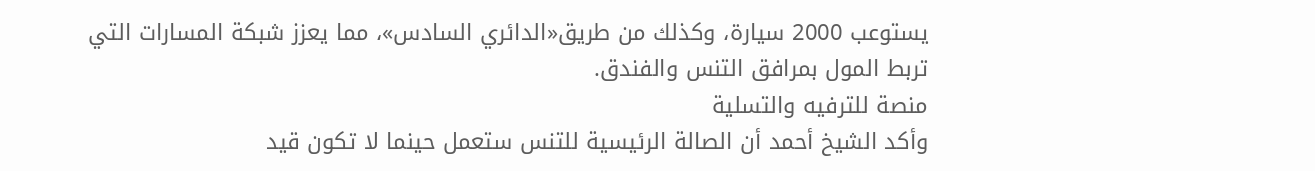يستوعب 2000 سيارة، وكذلك من طريق«الدائري السادس»، مما يعزز شبكة المسارات التي تربط المول بمرافق التنس والفندق.
منصة للترفيه والتسلية
وأكد الشيخ أحمد أن الصالة الرئيسية للتنس ستعمل حينما لا تكون قيد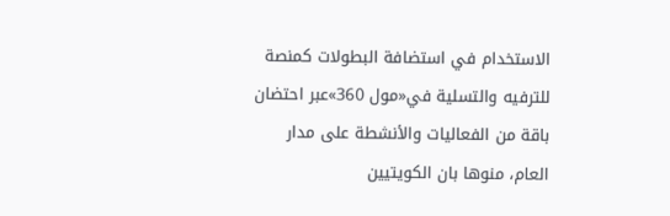الاستخدام في استضافة البطولات كمنصة للترفيه والتسلية في«مول 360»عبر احتضان باقة من الفعاليات والأنشطة على مدار العام، منوها بان الكويتيين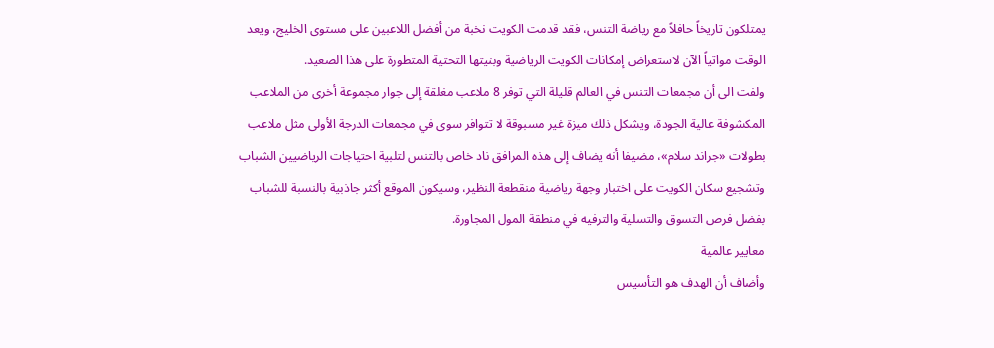يمتلكون تاريخاً حافلاً مع رياضة التنس، فقد قدمت الكويت نخبة من أفضل اللاعبين على مستوى الخليج، ويعد الوقت مواتياً الآن لاستعراض إمكانات الكويت الرياضية وبنيتها التحتية المتطورة على هذا الصعيد.
ولفت الى أن مجمعات التنس في العالم قليلة التي توفر 8 ملاعب مغلقة إلى جوار مجموعة أخرى من الملاعب المكشوفة عالية الجودة، ويشكل ذلك ميزة غير مسبوقة لا تتوافر سوى في مجمعات الدرجة الأولى مثل ملاعب بطولات «جراند سلام»، مضيفا أنه يضاف إلى هذه المرافق ناد خاص بالتنس لتلبية احتياجات الرياضيين الشباب وتشجيع سكان الكويت على اختبار وجهة رياضية منقطعة النظير، وسيكون الموقع أكثر جاذبية بالنسبة للشباب بفضل فرص التسوق والتسلية والترفيه في منطقة المول المجاورة.
معايير عالمية
وأضاف أن الهدف هو التأسيس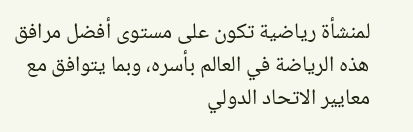لمنشأة رياضية تكون على مستوى أفضل مرافق هذه الرياضة في العالم بأسره، وبما يتوافق مع معايير الاتحاد الدولي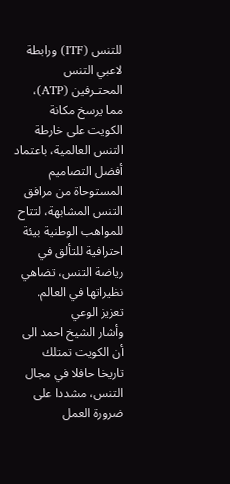للتنس (ITF) ورابطة لاعبي التنس المحتـرفين (ATP)، مما يرسخ مكانة الكويت على خارطة التنس العالمية، باعتماد أفضل التصاميم المستوحاة من مرافق التنس المشابهة، لتتاح للمواهب الوطنية بيئة احترافية للتألق في رياضة التنس، تضاهي نظيراتها في العالم.
تعزيز الوعي
وأشار الشيخ احمد الى أن الكويت تمتلك تاريخا حافلا في مجال التنس، مشددا على ضرورة العمل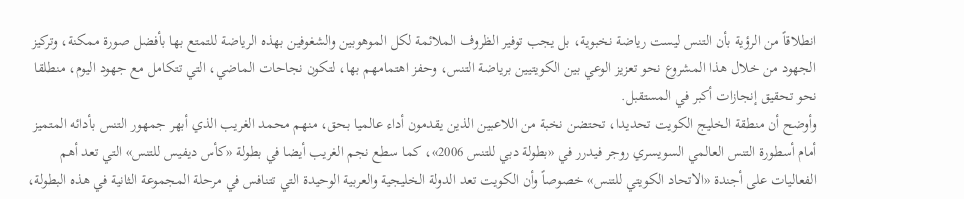انطلاقاً من الرؤية بأن التنس ليست رياضة نخبوية، بل يجب توفير الظروف الملائمة لكل الموهوبين والشغوفين بهذه الرياضة للتمتع بها بأفضل صورة ممكنة، وتركيز الجهود من خلال هذا المشروع نحو تعزيز الوعي بين الكويتيين برياضة التنس، وحفز اهتمامهم بها، لتكون نجاحات الماضي، التي تتكامل مع جهود اليوم، منطلقا نحو تحقيق إنجازات أكبر في المستقبل.
وأوضح أن منطقة الخليج الكويت تحديدا، تحتضن نخبة من اللاعبين الذين يقدمون أداء عالميا بحق، منهم محمد الغريب الذي أبهر جمهور التنس بأدائه المتميز أمام أسطورة التنس العالمي السويسري روجر فيدرر في «بطولة دبي للتنس 2006»، كما سطع نجم الغريب أيضا في بطولة «كأس ديفيس للتنس» التي تعد أهم الفعاليات على أجندة «الاتحاد الكويتي للتنس» خصوصاً وأن الكويت تعد الدولة الخليجية والعربية الوحيدة التي تتنافس في مرحلة المجموعة الثانية في هذه البطولة،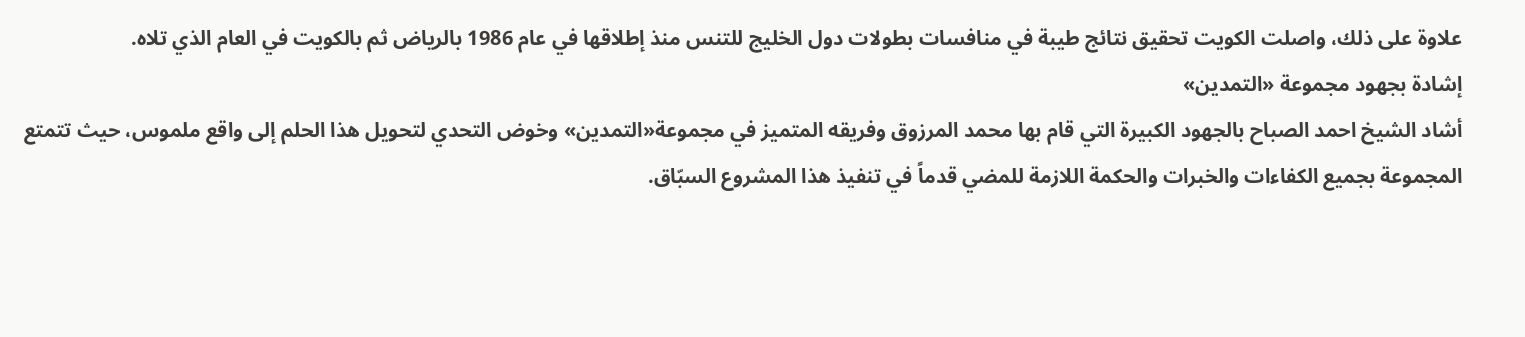علاوة على ذلك، واصلت الكويت تحقيق نتائج طيبة في منافسات بطولات دول الخليج للتنس منذ إطلاقها في عام 1986 بالرياض ثم بالكويت في العام الذي تلاه.
إشادة بجهود مجموعة «التمدين»
أشاد الشيخ احمد الصباح بالجهود الكبيرة التي قام بها محمد المرزوق وفريقه المتميز في مجموعة«التمدين» وخوض التحدي لتحويل هذا الحلم إلى واقع ملموس، حيث تتمتع المجموعة بجميع الكفاءات والخبرات والحكمة اللازمة للمضي قدماً في تنفيذ هذا المشروع السبّاق.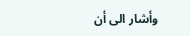وأشار الى أن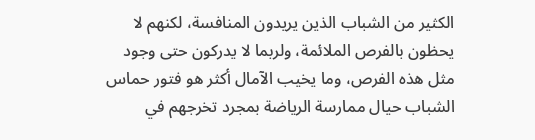الكثير من الشباب الذين يريدون المنافسة، لكنهم لا يحظون بالفرص الملائمة، ولربما لا يدركون حتى وجود مثل هذه الفرص، وما يخيب الآمال أكثر هو فتور حماس الشباب حيال ممارسة الرياضة بمجرد تخرجهم في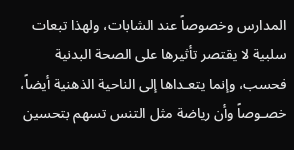المدارس وخصوصاً عند الشابات، ولهذا تبعات سلبية لا يقتصر تأثيرها على الصحة البدنية فحسب، وإنما يتعـداها إلى الناحية الذهنية أيضاً، خصـوصاً وأن رياضة مثل التنس تسهم بتحسين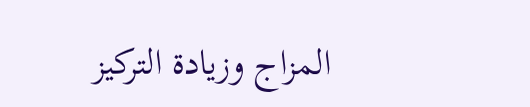المزاج وزيادة التركيز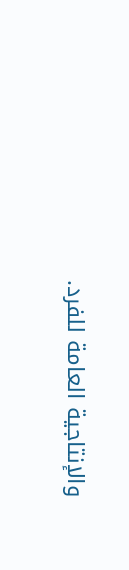والإنتاجية العامة للفرد.